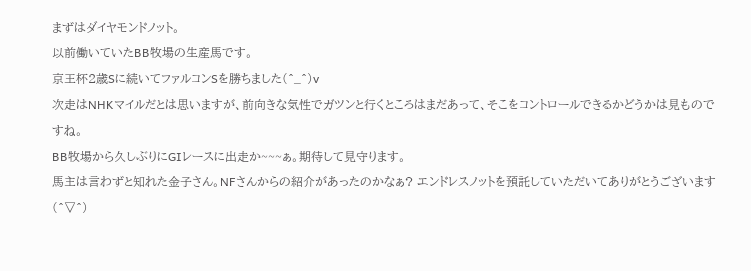まずはダイヤモンドノット。
以前働いていたBB牧場の生産馬です。
京王杯2歳Sに続いてファルコンSを勝ちました(^_^)v
次走はNHKマイルだとは思いますが、前向きな気性でガツンと行くところはまだあって、そこをコントロールできるかどうかは見ものですね。
BB牧場から久しぶりにGⅠレースに出走か~~~ぁ。期待して見守ります。
馬主は言わずと知れた金子さん。NFさんからの紹介があったのかなぁ? エンドレスノットを預託していただいてありがとうございます(^▽^)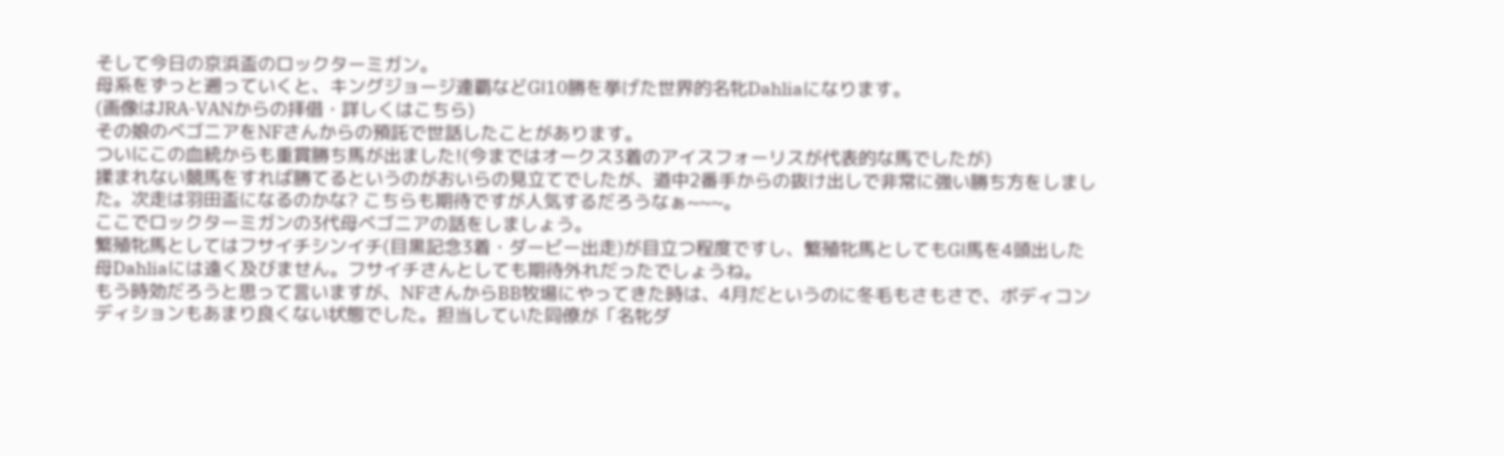そして今日の京浜盃のロックターミガン。
母系をずっと遡っていくと、キングジョージ連覇などGⅠ10勝を挙げた世界的名牝Dahliaになります。
(画像はJRA-VANからの拝借・詳しくはこちら)
その娘のベゴニアをNFさんからの預託で世話したことがあります。
ついにこの血統からも重賞勝ち馬が出ました!(今まではオークス3着のアイスフォーリスが代表的な馬でしたが)
揉まれない競馬をすれば勝てるというのがおいらの見立てでしたが、道中2番手からの抜け出しで非常に強い勝ち方をしました。次走は羽田盃になるのかな? こちらも期待ですが人気するだろうなぁ~~~。
ここでロックターミガンの3代母ベゴニアの話をしましょう。
繁殖牝馬としてはフサイチシンイチ(目黒記念3着・ダービー出走)が目立つ程度ですし、繁殖牝馬としてもGⅠ馬を4頭出した母Dahliaには遠く及びません。フサイチさんとしても期待外れだったでしょうね。
もう時効だろうと思って言いますが、NFさんからBB牧場にやってきた時は、4月だというのに冬毛もさもさで、ボディコンディションもあまり良くない状態でした。担当していた同僚が「名牝ダ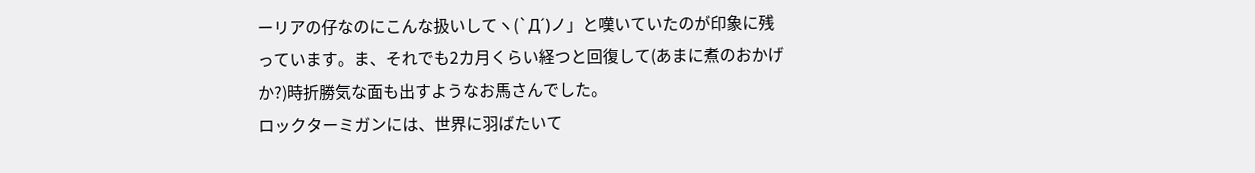ーリアの仔なのにこんな扱いしてヽ(`Д´)ノ」と嘆いていたのが印象に残っています。ま、それでも2カ月くらい経つと回復して(あまに煮のおかげか?)時折勝気な面も出すようなお馬さんでした。
ロックターミガンには、世界に羽ばたいて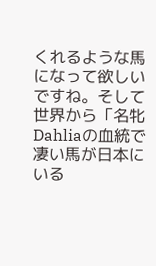くれるような馬になって欲しいですね。そして世界から「名牝Dahliaの血統で凄い馬が日本にいる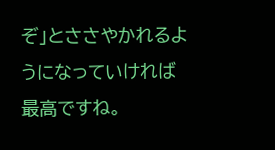ぞ」とささやかれるようになっていければ最高ですね。